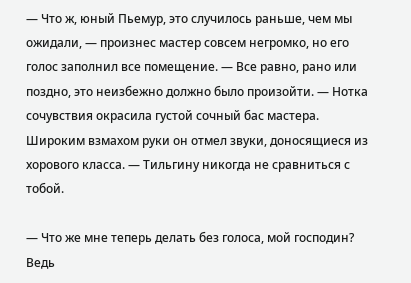— Что ж, юный Пьемур, это случилось раньше, чем мы ожидали, — произнес мастер совсем негромко, но его голос заполнил все помещение. — Все равно, рано или поздно, это неизбежно должно было произойти. — Нотка сочувствия окрасила густой сочный бас мастера. Широким взмахом руки он отмел звуки, доносящиеся из хорового класса. — Тильгину никогда не сравниться с тобой.

— Что же мне теперь делать без голоса, мой господин? Ведь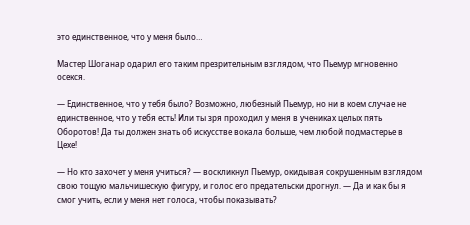это единственное, что у меня было…

Мастер Шоганар одарил его таким презрительным взглядом, что Пьемур мгновенно осекся.

— Единственное, что у тебя было? Возможно, любезный Пьемур, но ни в коем случае не единственное, что у тебя есть! Или ты зря проходил у меня в учениках целых пять Оборотов! Да ты должен знать об искусстве вокала больше, чем любой подмастерье в Цехе!

— Но кто захочет у меня учиться? — воскликнул Пьемур, окидывая сокрушенным взглядом свою тощую мальчишескую фигуру, и голос его предательски дрогнул. — Да и как бы я смог учить, если у меня нет голоса, чтобы показывать?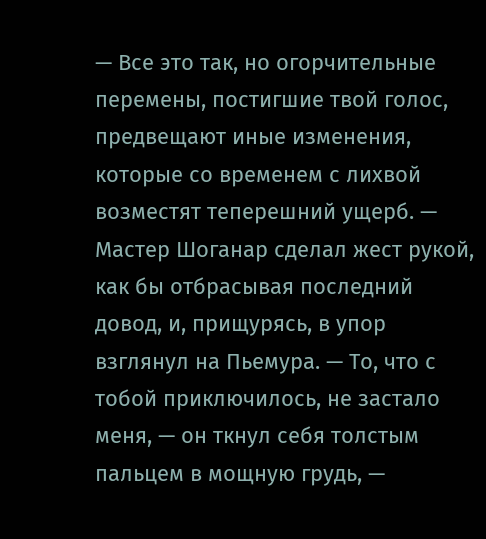— Все это так, но огорчительные перемены, постигшие твой голос, предвещают иные изменения, которые со временем с лихвой возместят теперешний ущерб. — Мастер Шоганар сделал жест рукой, как бы отбрасывая последний довод, и, прищурясь, в упор взглянул на Пьемура. — То, что с тобой приключилось, не застало меня, — он ткнул себя толстым пальцем в мощную грудь, —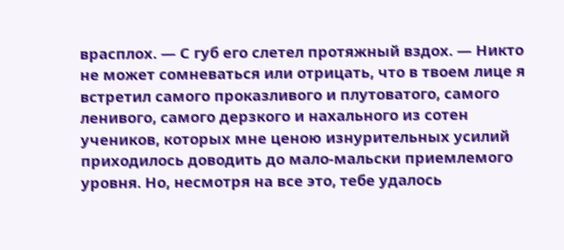врасплох. — С губ его слетел протяжный вздох. — Никто не может сомневаться или отрицать, что в твоем лице я встретил самого проказливого и плутоватого, самого ленивого, самого дерзкого и нахального из сотен учеников, которых мне ценою изнурительных усилий приходилось доводить до мало-мальски приемлемого уровня. Но, несмотря на все это, тебе удалось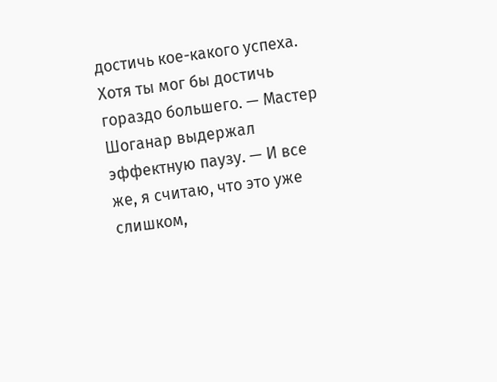достичь кое-какого успеха. Хотя ты мог бы достичь гораздо большего. — Мастер Шоганар выдержал эффектную паузу. — И все же, я считаю, что это уже слишком,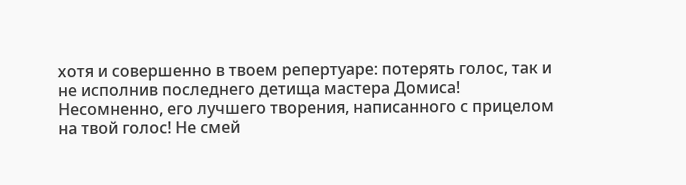хотя и совершенно в твоем репертуаре: потерять голос, так и не исполнив последнего детища мастера Домиса! Несомненно, его лучшего творения, написанного с прицелом на твой голос! Не смей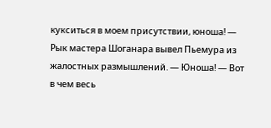кукситься в моем присутствии, юноша! — Рык мастера Шоганара вывел Пьемура из жалостных размышлений. — Юноша! — Вот в чем весь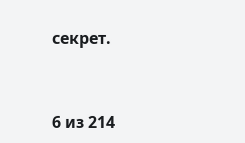секрет.



6 из 214